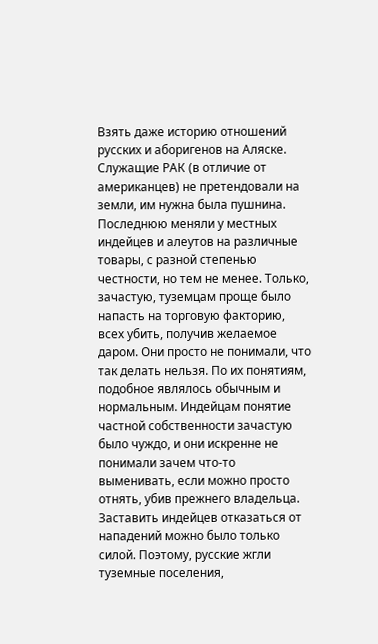Взять даже историю отношений русских и аборигенов на Аляске. Служащие РАК (в отличие от американцев) не претендовали на земли, им нужна была пушнина. Последнюю меняли у местных индейцев и алеутов на различные товары, с разной степенью честности, но тем не менее. Только, зачастую, туземцам проще было напасть на торговую факторию, всех убить, получив желаемое даром. Они просто не понимали, что так делать нельзя. По их понятиям, подобное являлось обычным и нормальным. Индейцам понятие частной собственности зачастую было чуждо, и они искренне не понимали зачем что-то выменивать, если можно просто отнять, убив прежнего владельца. Заставить индейцев отказаться от нападений можно было только силой. Поэтому, русские жгли туземные поселения,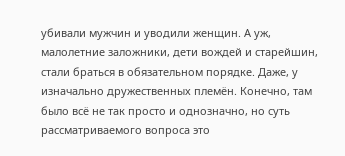убивали мужчин и уводили женщин. А уж, малолетние заложники, дети вождей и старейшин, стали браться в обязательном порядке. Даже, у изначально дружественных племён. Конечно, там было всё не так просто и однозначно, но суть рассматриваемого вопроса это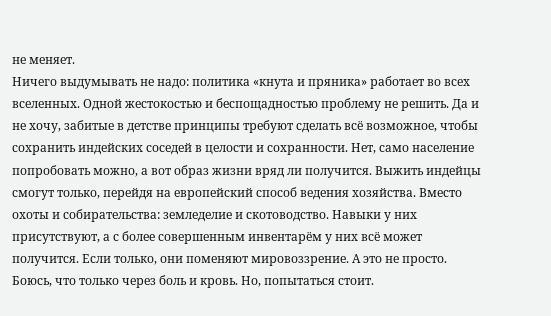не меняет.
Ничего выдумывать не надо: политика «кнута и пряника» работает во всех вселенных. Одной жестокостью и беспощадностью проблему не решить. Да и не хочу, забитые в детстве принципы требуют сделать всё возможное, чтобы сохранить индейских соседей в целости и сохранности. Нет, само население попробовать можно, а вот образ жизни вряд ли получится. Выжить индейцы смогут только, перейдя на европейский способ ведения хозяйства. Вместо охоты и собирательства: земледелие и скотоводство. Навыки у них присутствуют, а с более совершенным инвентарём у них всё может получится. Если только, они поменяют мировоззрение. А это не просто. Боюсь, что только через боль и кровь. Но, попытаться стоит.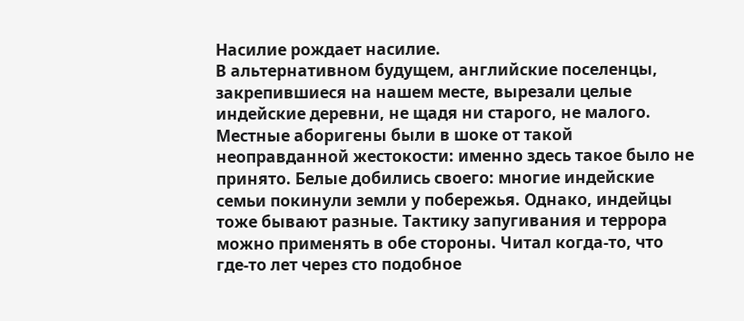Насилие рождает насилие.
В альтернативном будущем, английские поселенцы, закрепившиеся на нашем месте, вырезали целые индейские деревни, не щадя ни старого, не малого. Местные аборигены были в шоке от такой неоправданной жестокости: именно здесь такое было не принято. Белые добились своего: многие индейские семьи покинули земли у побережья. Однако, индейцы тоже бывают разные. Тактику запугивания и террора можно применять в обе стороны. Читал когда-то, что где-то лет через сто подобное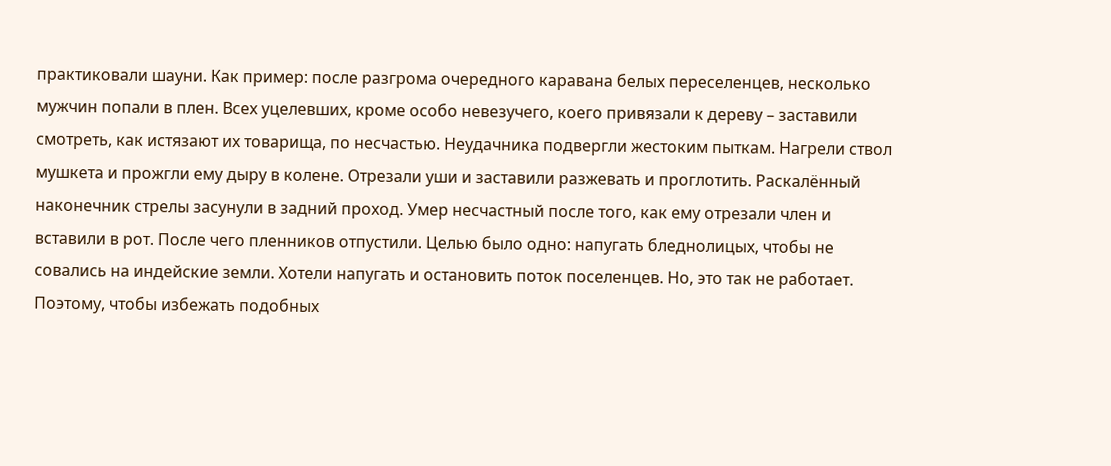практиковали шауни. Как пример: после разгрома очередного каравана белых переселенцев, несколько мужчин попали в плен. Всех уцелевших, кроме особо невезучего, коего привязали к дереву – заставили смотреть, как истязают их товарища, по несчастью. Неудачника подвергли жестоким пыткам. Нагрели ствол мушкета и прожгли ему дыру в колене. Отрезали уши и заставили разжевать и проглотить. Раскалённый наконечник стрелы засунули в задний проход. Умер несчастный после того, как ему отрезали член и вставили в рот. После чего пленников отпустили. Целью было одно: напугать бледнолицых, чтобы не совались на индейские земли. Хотели напугать и остановить поток поселенцев. Но, это так не работает. Поэтому, чтобы избежать подобных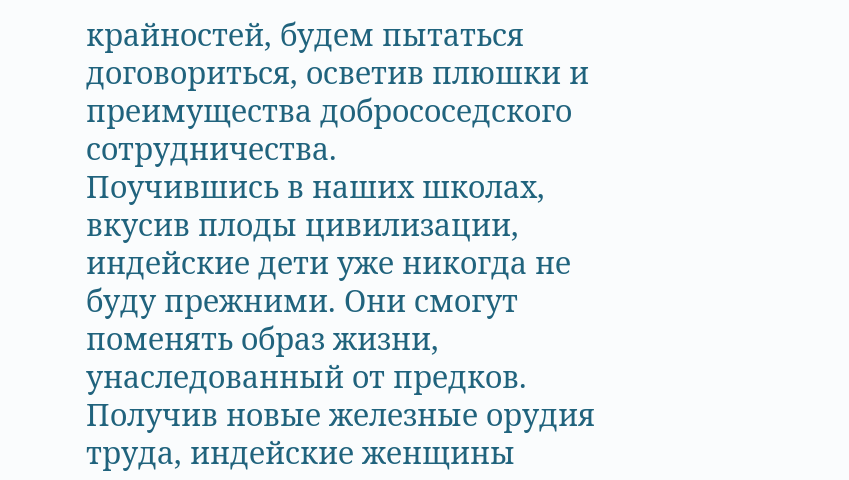крайностей, будем пытаться договориться, осветив плюшки и преимущества добрососедского сотрудничества.
Поучившись в наших школах, вкусив плоды цивилизации, индейские дети уже никогда не буду прежними. Они смогут поменять образ жизни, унаследованный от предков.
Получив новые железные орудия труда, индейские женщины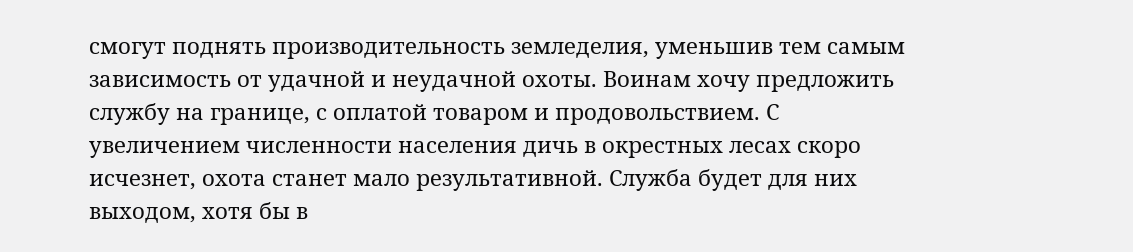смогут поднять производительность земледелия, уменьшив тем самым зависимость от удачной и неудачной охоты. Воинам хочу предложить службу на границе, с оплатой товаром и продовольствием. С увеличением численности населения дичь в окрестных лесах скоро исчезнет, охота станет мало результативной. Служба будет для них выходом, хотя бы в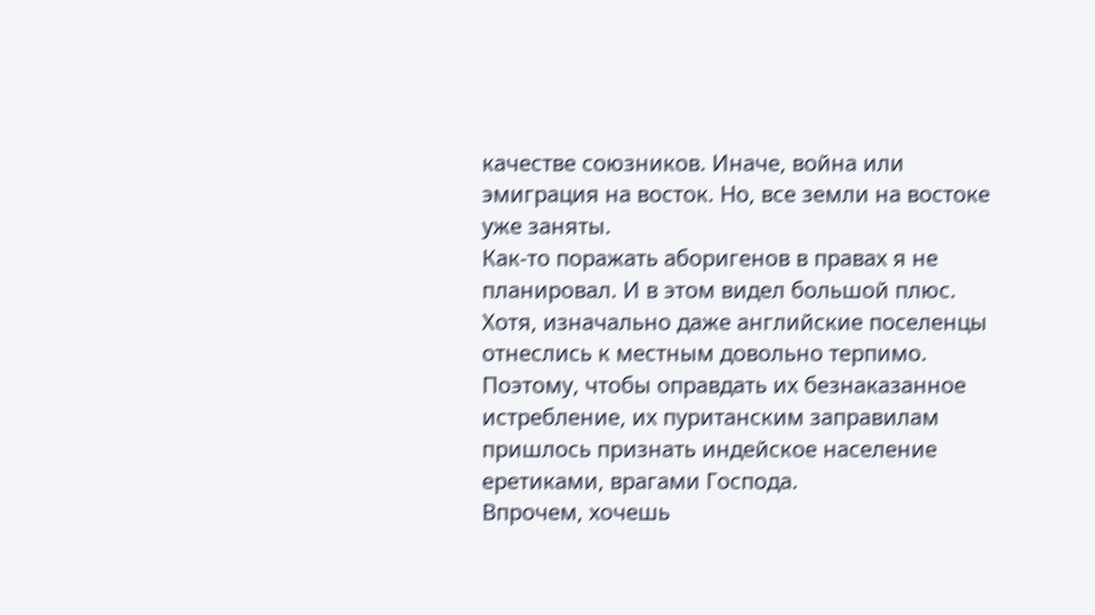качестве союзников. Иначе, война или эмиграция на восток. Но, все земли на востоке уже заняты.
Как-то поражать аборигенов в правах я не планировал. И в этом видел большой плюс. Хотя, изначально даже английские поселенцы отнеслись к местным довольно терпимо. Поэтому, чтобы оправдать их безнаказанное истребление, их пуританским заправилам пришлось признать индейское население еретиками, врагами Господа.
Впрочем, хочешь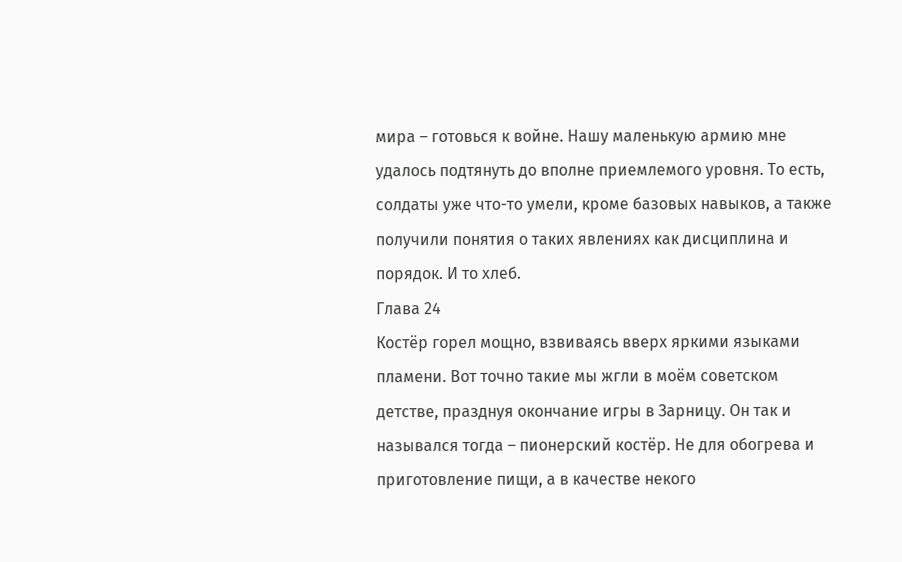мира – готовься к войне. Нашу маленькую армию мне удалось подтянуть до вполне приемлемого уровня. То есть, солдаты уже что-то умели, кроме базовых навыков, а также получили понятия о таких явлениях как дисциплина и порядок. И то хлеб.
Глава 24
Костёр горел мощно, взвиваясь вверх яркими языками пламени. Вот точно такие мы жгли в моём советском детстве, празднуя окончание игры в Зарницу. Он так и назывался тогда – пионерский костёр. Не для обогрева и приготовление пищи, а в качестве некого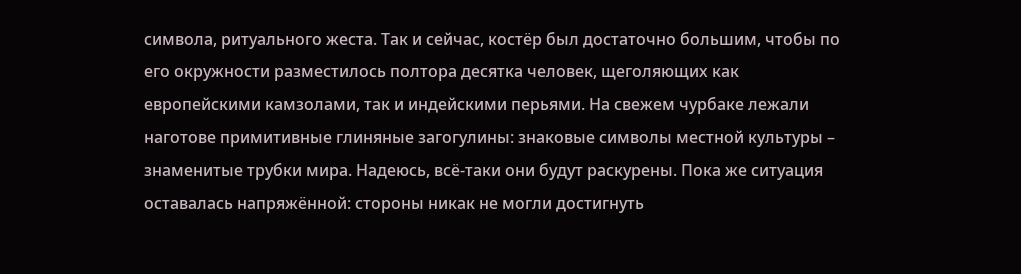символа, ритуального жеста. Так и сейчас, костёр был достаточно большим, чтобы по его окружности разместилось полтора десятка человек, щеголяющих как европейскими камзолами, так и индейскими перьями. На свежем чурбаке лежали наготове примитивные глиняные загогулины: знаковые символы местной культуры – знаменитые трубки мира. Надеюсь, всё-таки они будут раскурены. Пока же ситуация оставалась напряжённой: стороны никак не могли достигнуть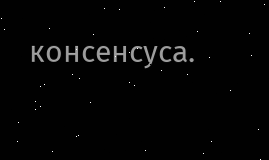консенсуса.